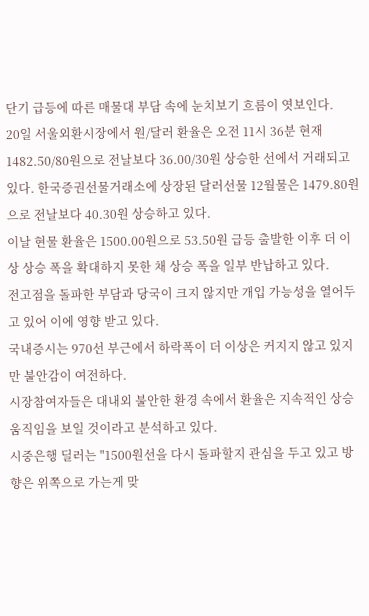단기 급등에 따른 매물대 부담 속에 눈치보기 흐름이 엿보인다.
20일 서울외환시장에서 원/달러 환율은 오전 11시 36분 현재 1482.50/80원으로 전날보다 36.00/30원 상승한 선에서 거래되고 있다. 한국증권선물거래소에 상장된 달러선물 12월물은 1479.80원으로 전날보다 40.30원 상승하고 있다.
이날 현물 환율은 1500.00원으로 53.50원 급등 출발한 이후 더 이상 상승 폭을 확대하지 못한 채 상승 폭을 일부 반납하고 있다.
전고점을 돌파한 부담과 당국이 크지 않지만 개입 가능성을 열어두고 있어 이에 영향 받고 있다.
국내증시는 970선 부근에서 하락폭이 더 이상은 커지지 않고 있지만 불안감이 여전하다.
시장참여자들은 대내외 불안한 환경 속에서 환율은 지속적인 상승 움직임을 보일 것이라고 분석하고 있다.
시중은행 딜러는 "1500원선을 다시 돌파할지 관심을 두고 있고 방향은 위쪽으로 가는게 맞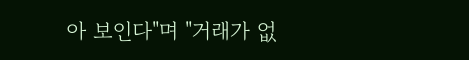아 보인다"며 "거래가 없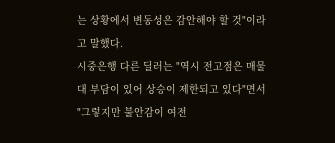는 상황에서 변동성은 감안해야 할 것"이라고 말했다.
시중은행 다른 딜러는 "역시 전고점은 매물대 부담이 있어 상승이 제한되고 있다"면서 "그렇지만 불안감이 여전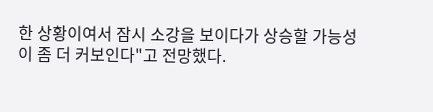한 상황이여서 잠시 소강을 보이다가 상승할 가능성이 좀 더 커보인다"고 전망했다.